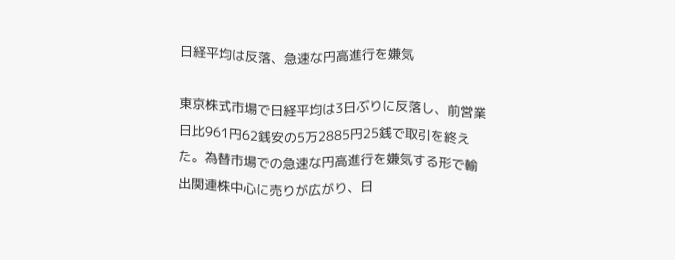日経平均は反落、急速な円高進行を嫌気

東京株式市場で日経平均は3日ぶりに反落し、前営業日比961円62銭安の5万2885円25銭で取引を終えた。為替市場での急速な円高進行を嫌気する形で輸出関連株中心に売りが広がり、日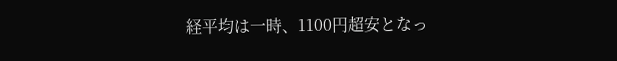経平均は一時、1100円超安となっ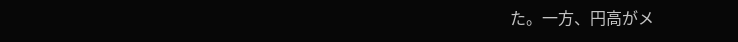た。一方、円高がメ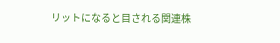リットになると目される関連株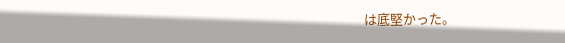は底堅かった。